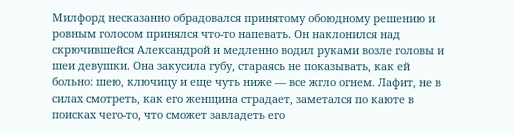Милфорд несказанно обрадовался принятому обоюдному решению и ровным голосом принялся что-то напевать. Он наклонился над скрючившейся Александрой и медленно водил руками возле головы и шеи девушки. Она закусила губу, стараясь не показывать, как ей больно: шею, ключицу и еще чуть ниже — все жгло огнем. Лафит, не в силах смотреть, как его женщина страдает, заметался по каюте в поисках чего-то, что сможет завладеть его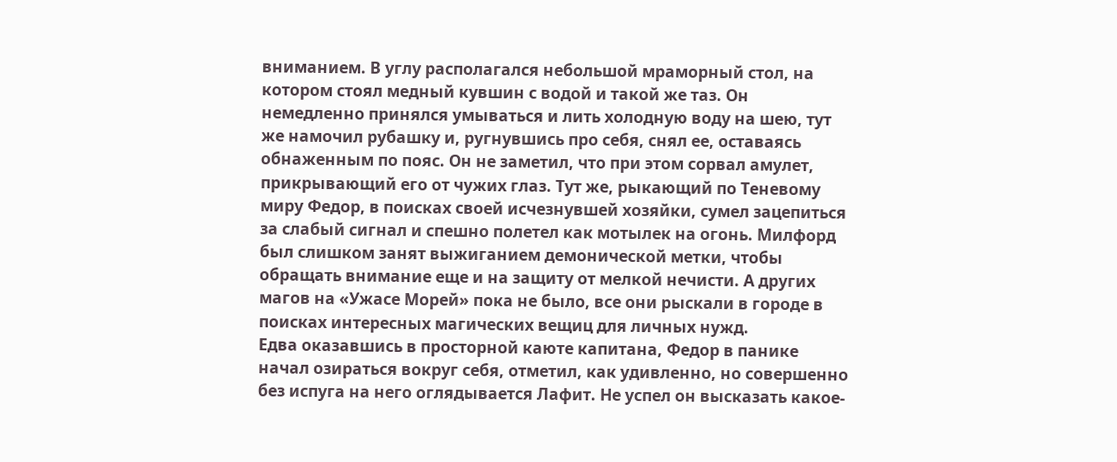вниманием. В углу располагался небольшой мраморный стол, на котором стоял медный кувшин с водой и такой же таз. Он немедленно принялся умываться и лить холодную воду на шею, тут же намочил рубашку и, ругнувшись про себя, снял ее, оставаясь обнаженным по пояс. Он не заметил, что при этом сорвал амулет, прикрывающий его от чужих глаз. Тут же, рыкающий по Теневому миру Федор, в поисках своей исчезнувшей хозяйки, сумел зацепиться за слабый сигнал и спешно полетел как мотылек на огонь. Милфорд был слишком занят выжиганием демонической метки, чтобы обращать внимание еще и на защиту от мелкой нечисти. А других магов на «Ужасе Морей» пока не было, все они рыскали в городе в поисках интересных магических вещиц для личных нужд.
Едва оказавшись в просторной каюте капитана, Федор в панике начал озираться вокруг себя, отметил, как удивленно, но совершенно без испуга на него оглядывается Лафит. Не успел он высказать какое-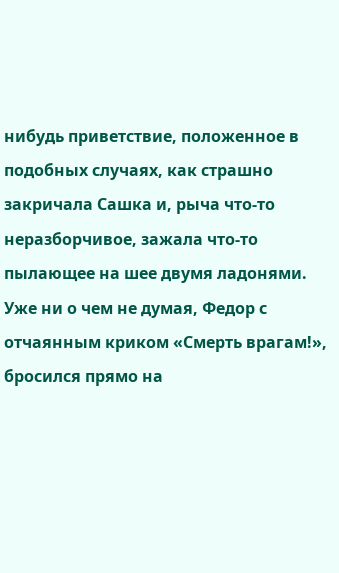нибудь приветствие, положенное в подобных случаях, как страшно закричала Сашка и, рыча что-то неразборчивое, зажала что-то пылающее на шее двумя ладонями. Уже ни о чем не думая, Федор с отчаянным криком «Смерть врагам!», бросился прямо на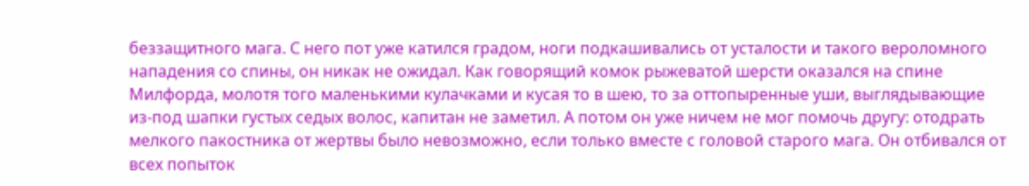беззащитного мага. С него пот уже катился градом, ноги подкашивались от усталости и такого вероломного нападения со спины, он никак не ожидал. Как говорящий комок рыжеватой шерсти оказался на спине Милфорда, молотя того маленькими кулачками и кусая то в шею, то за оттопыренные уши, выглядывающие из-под шапки густых седых волос, капитан не заметил. А потом он уже ничем не мог помочь другу: отодрать мелкого пакостника от жертвы было невозможно, если только вместе с головой старого мага. Он отбивался от всех попыток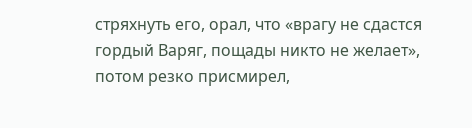стряхнуть его, орал, что «врагу не сдастся гордый Варяг, пощады никто не желает», потом резко присмирел,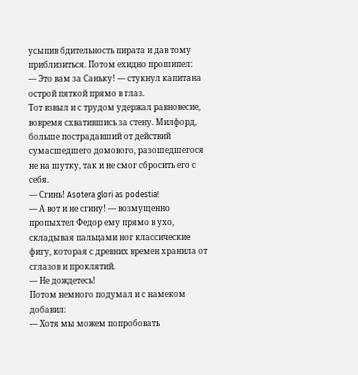усыпив бдительность пирата и дав тому приблизиться. Потом ехидно прошипел:
— Это вам за Саньку! — стукнул капитана острой пяткой прямо в глаз.
Тот взвыл и с трудом удержал равновесие, вовремя схватившись за стену. Милфорд, больше пострадавший от действий сумасшедшего домового, разошедшегося не на шутку, так и не смог сбросить его с себя.
— Сгинь! Asotera glori as podestia!
— А вот и не сгину! — возмущенно пропыхтел Федор ему прямо в ухо, складывая пальцами ног классические фигу, которая с древних времен хранила от сглазов и проклятий.
— Не дождетесь!
Потом немного подумал и с намеком добавил:
— Хотя мы можем попробовать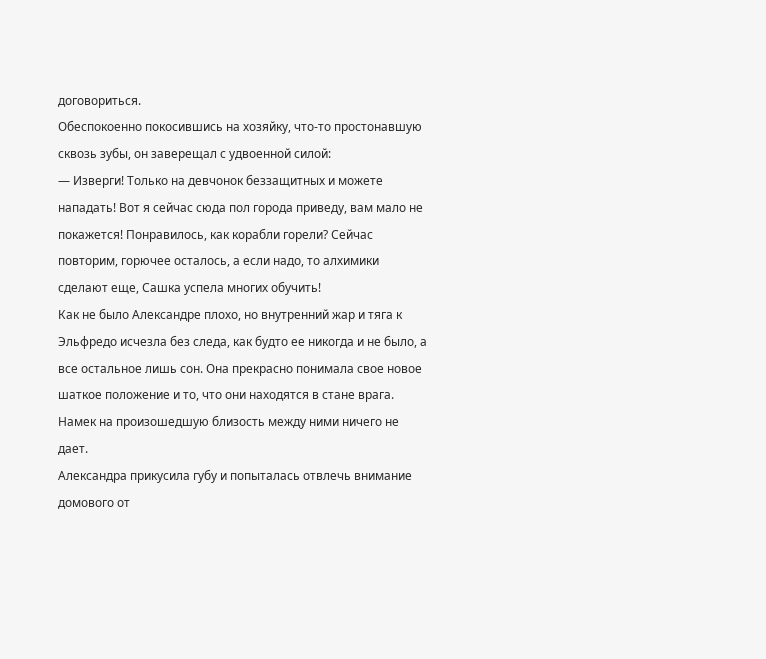договориться.
Обеспокоенно покосившись на хозяйку, что-то простонавшую сквозь зубы, он заверещал с удвоенной силой:
— Изверги! Только на девчонок беззащитных и можете нападать! Вот я сейчас сюда пол города приведу, вам мало не покажется! Понравилось, как корабли горели? Сейчас повторим, горючее осталось, а если надо, то алхимики сделают еще, Сашка успела многих обучить!
Как не было Александре плохо, но внутренний жар и тяга к Эльфредо исчезла без следа, как будто ее никогда и не было, а все остальное лишь сон. Она прекрасно понимала свое новое шаткое положение и то, что они находятся в стане врага. Намек на произошедшую близость между ними ничего не дает.
Александра прикусила губу и попыталась отвлечь внимание домового от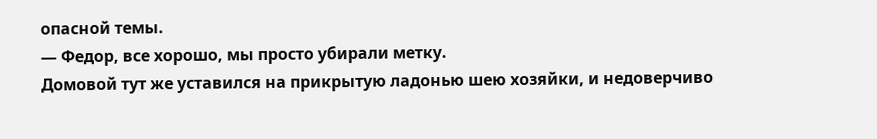опасной темы.
— Федор, все хорошо, мы просто убирали метку.
Домовой тут же уставился на прикрытую ладонью шею хозяйки, и недоверчиво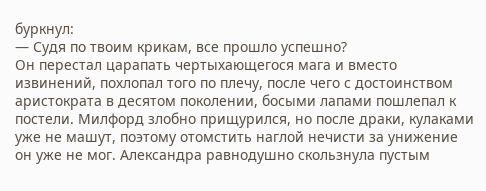буркнул:
— Судя по твоим крикам, все прошло успешно?
Он перестал царапать чертыхающегося мага и вместо извинений, похлопал того по плечу, после чего с достоинством аристократа в десятом поколении, босыми лапами пошлепал к постели. Милфорд злобно прищурился, но после драки, кулаками уже не машут, поэтому отомстить наглой нечисти за унижение он уже не мог. Александра равнодушно скользнула пустым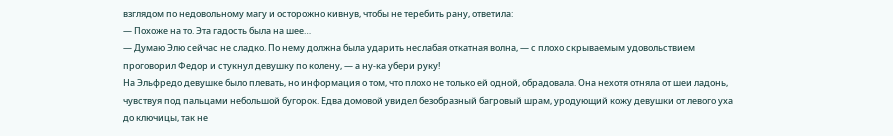взглядом по недовольному магу и осторожно кивнув, чтобы не теребить рану, ответила:
— Похоже на то. Эта гадость была на шее…
— Думаю Элю сейчас не сладко. По нему должна была ударить неслабая откатная волна, — с плохо скрываемым удовольствием проговорил Федор и стукнул девушку по колену, — а ну-ка убери руку!
На Эльфредо девушке было плевать, но информация о том, что плохо не только ей одной, обрадовала. Она нехотя отняла от шеи ладонь, чувствуя под пальцами небольшой бугорок. Едва домовой увидел безобразный багровый шрам, уродующий кожу девушки от левого уха до ключицы, так не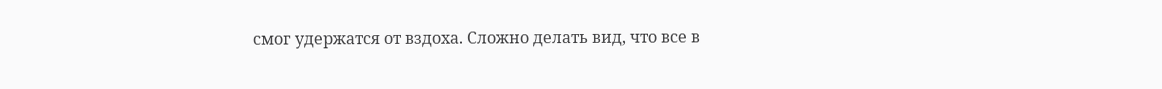смог удержатся от вздоха. Сложно делать вид, что все в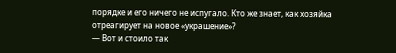порядке и его ничего не испугало. Кто же знает, как хозяйка отреагирует на новое «украшение»?
— Вот и стоило так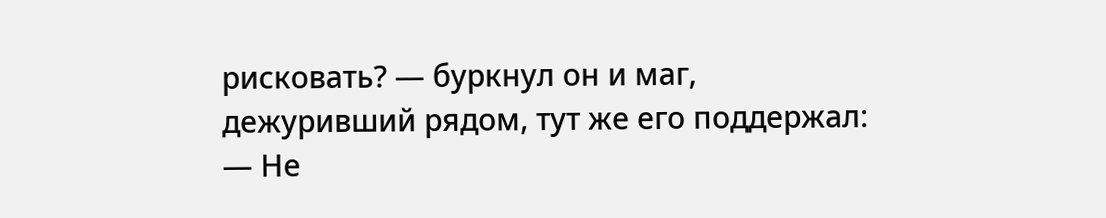рисковать? — буркнул он и маг, дежуривший рядом, тут же его поддержал:
— Не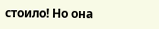стоило! Но она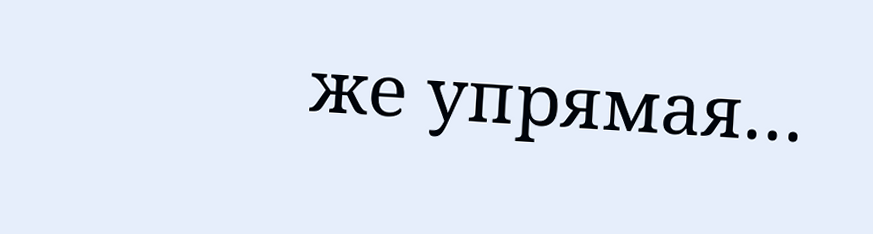же упрямая…